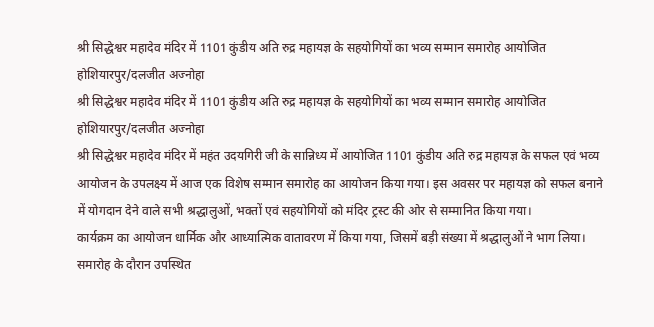श्री सिद्धेश्वर महादेव मंदिर में 1101 कुंडीय अति रुद्र महायज्ञ के सहयोगियों का भव्य सम्मान समारोह आयोजित
होशियारपुर/दलजीत अज्नोहा
श्री सिद्धेश्वर महादेव मंदिर में 1101 कुंडीय अति रुद्र महायज्ञ के सहयोगियों का भव्य सम्मान समारोह आयोजित
होशियारपुर/दलजीत अज्नोहा
श्री सिद्धेश्वर महादेव मंदिर में महंत उदयगिरी जी के सान्निध्य में आयोजित 1101 कुंडीय अति रुद्र महायज्ञ के सफल एवं भव्य आयोजन के उपलक्ष्य में आज एक विशेष सम्मान समारोह का आयोजन किया गया। इस अवसर पर महायज्ञ को सफल बनाने में योगदान देने वाले सभी श्रद्धालुओं, भक्तों एवं सहयोगियों को मंदिर ट्रस्ट की ओर से सम्मानित किया गया।
कार्यक्रम का आयोजन धार्मिक और आध्यात्मिक वातावरण में किया गया, जिसमें बड़ी संख्या में श्रद्धालुओं ने भाग लिया। समारोह के दौरान उपस्थित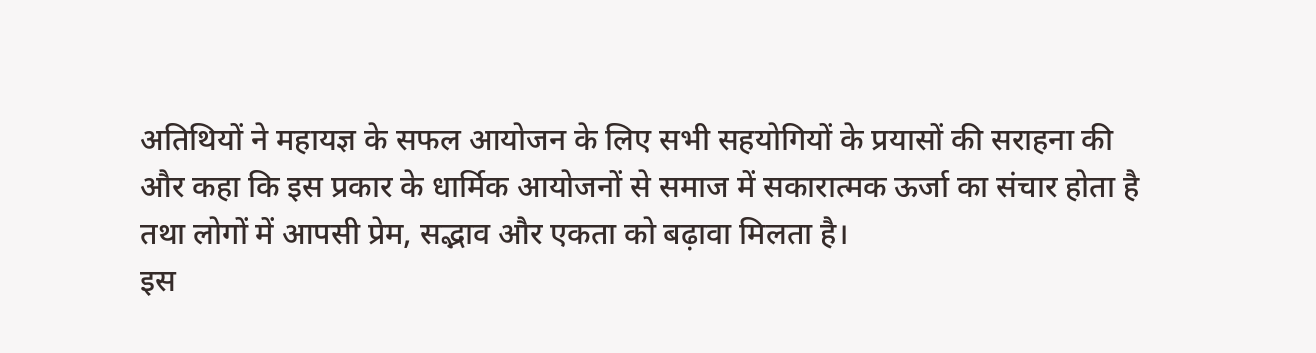अतिथियों ने महायज्ञ के सफल आयोजन के लिए सभी सहयोगियों के प्रयासों की सराहना की और कहा कि इस प्रकार के धार्मिक आयोजनों से समाज में सकारात्मक ऊर्जा का संचार होता है तथा लोगों में आपसी प्रेम, सद्भाव और एकता को बढ़ावा मिलता है।
इस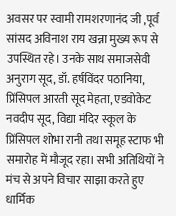अवसर पर स्वामी रामशरणानंद जी ,पूर्व सांसद अविनाश राय खन्ना मुख्य रूप से उपस्थित रहे। उनके साथ समाजसेवी अनुराग सूद, डॉ. हर्षविंदर पठानिया, प्रिंसिपल आरती सूद मेहता, एडवोकेट नवदीप सूद, विद्या मंदिर स्कूल के प्रिंसिपल शोभा रानी तथा समूह स्टाफ भी समारोह में मौजूद रहा। सभी अतिथियों ने मंच से अपने विचार साझा करते हुए धार्मिक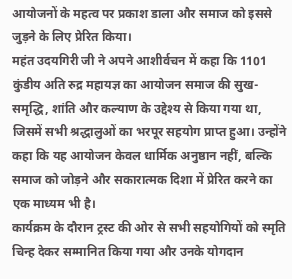आयोजनों के महत्व पर प्रकाश डाला और समाज को इससे जुड़ने के लिए प्रेरित किया।
महंत उदयगिरी जी ने अपने आशीर्वचन में कहा कि 1101 कुंडीय अति रुद्र महायज्ञ का आयोजन समाज की सुख-समृद्धि, शांति और कल्याण के उद्देश्य से किया गया था, जिसमें सभी श्रद्धालुओं का भरपूर सहयोग प्राप्त हुआ। उन्होंने कहा कि यह आयोजन केवल धार्मिक अनुष्ठान नहीं, बल्कि समाज को जोड़ने और सकारात्मक दिशा में प्रेरित करने का एक माध्यम भी है।
कार्यक्रम के दौरान ट्रस्ट की ओर से सभी सहयोगियों को स्मृति चिन्ह देकर सम्मानित किया गया और उनके योगदान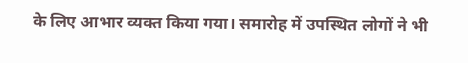के लिए आभार व्यक्त किया गया। समारोह में उपस्थित लोगों ने भी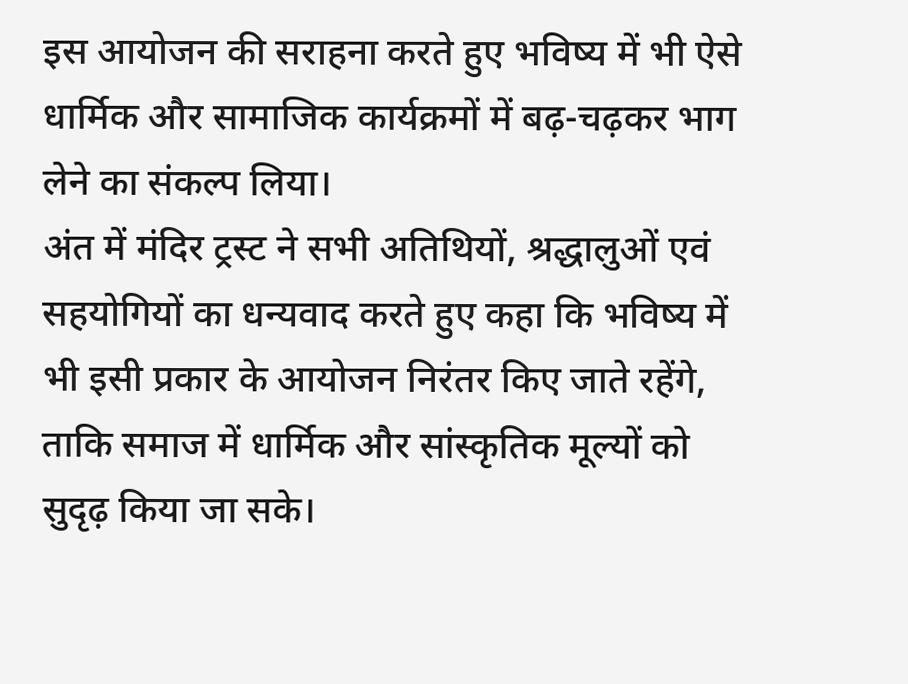इस आयोजन की सराहना करते हुए भविष्य में भी ऐसे धार्मिक और सामाजिक कार्यक्रमों में बढ़-चढ़कर भाग लेने का संकल्प लिया।
अंत में मंदिर ट्रस्ट ने सभी अतिथियों, श्रद्धालुओं एवं सहयोगियों का धन्यवाद करते हुए कहा कि भविष्य में भी इसी प्रकार के आयोजन निरंतर किए जाते रहेंगे, ताकि समाज में धार्मिक और सांस्कृतिक मूल्यों को सुदृढ़ किया जा सके।